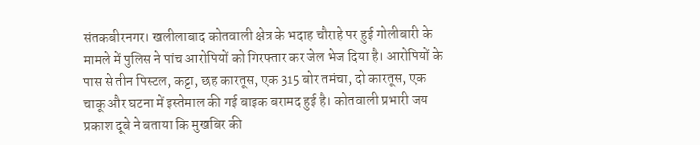संतकबीरनगर। खलीलाबाद कोतवाली क्षेत्र के भदाह चौराहे पर हुई गोलीबारी के मामले में पुलिस ने पांच आरोपियों को गिरफ्तार कर जेल भेज दिया है। आरोपियों के पास से तीन पिस्टल, कट्टा, छह कारतूस, एक 315 बोर तमंचा, दो कारतूस, एक चाकू और घटना में इस्तेमाल की गई बाइक बरामद हुई है। कोतवाली प्रभारी जय प्रकाश दूबे ने बताया कि मुखबिर की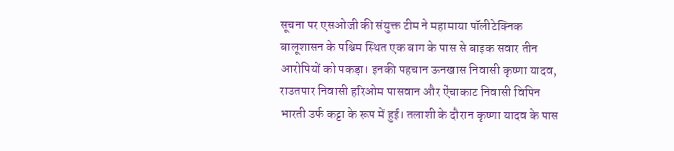सूचना पर एसओजी की संयुक्त टीम ने महामाया पॉलीटेक्निक बालूशासन के पश्चिम स्थित एक बाग के पास से बाइक सवार तीन आरोपियों को पकड़ा। इनकी पहचान ऊनखास निवासी कृष्णा यादव, राउतपार निवासी हरिओम पासवान और ऐंचाकाट निवासी विपिन भारती उर्फ कट्टा के रूप में हुई। तलाशी के दौरान कृष्णा यादव के पास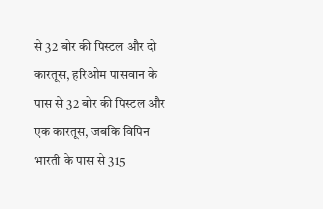से 32 बोर की पिस्टल और दो कारतूस, हरिओम पासवान के पास से 32 बोर की पिस्टल और एक कारतूस, जबकि विपिन भारती के पास से 315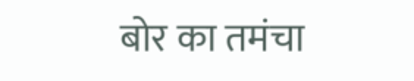बोर का तमंचा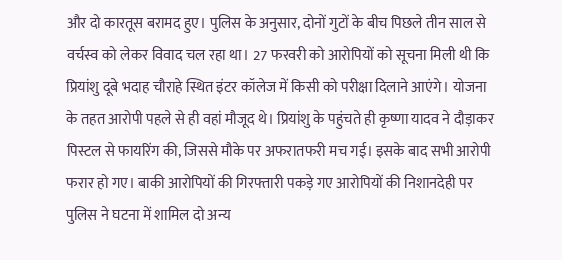और दो कारतूस बरामद हुए। पुलिस के अनुसार, दोनों गुटों के बीच पिछले तीन साल से वर्चस्व को लेकर विवाद चल रहा था। 27 फरवरी को आरोपियों को सूचना मिली थी कि प्रियांशु दूबे भदाह चौराहे स्थित इंटर कॉलेज में किसी को परीक्षा दिलाने आएंगे। योजना के तहत आरोपी पहले से ही वहां मौजूद थे। प्रियांशु के पहुंचते ही कृष्णा यादव ने दौड़ाकर पिस्टल से फायरिंग की, जिससे मौके पर अफरातफरी मच गई। इसके बाद सभी आरोपी फरार हो गए। बाकी आरोपियों की गिरफ्तारी पकड़े गए आरोपियों की निशानदेही पर पुलिस ने घटना में शामिल दो अन्य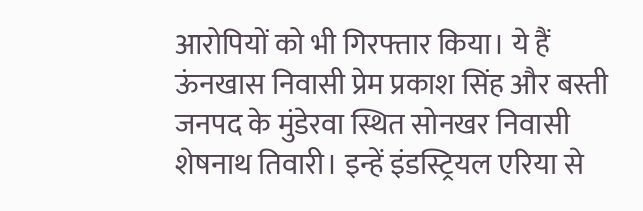आरोपियों को भी गिरफ्तार किया। ये हैं ऊंनखास निवासी प्रेम प्रकाश सिंह और बस्ती जनपद के मुंडेरवा स्थित सोनखर निवासी शेषनाथ तिवारी। इन्हें इंडस्ट्रियल एरिया से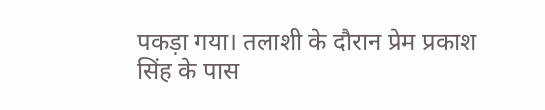पकड़ा गया। तलाशी के दौरान प्रेम प्रकाश सिंह के पास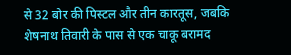से 32 बोर की पिस्टल और तीन कारतूस, जबकि शेषनाथ तिवारी के पास से एक चाकू बरामद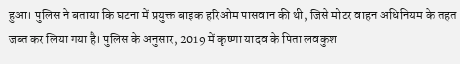हुआ। पुलिस ने बताया कि घटना में प्रयुक्त बाइक हरिओम पासवान की थी, जिसे मोटर वाहन अधिनियम के तहत जब्त कर लिया गया है। पुलिस के अनुसार, 2019 में कृष्णा यादव के पिता लवकुश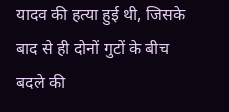यादव की हत्या हुई थी, जिसके बाद से ही दोनों गुटों के बीच बदले की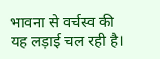भावना से वर्चस्व की यह लड़ाई चल रही है।